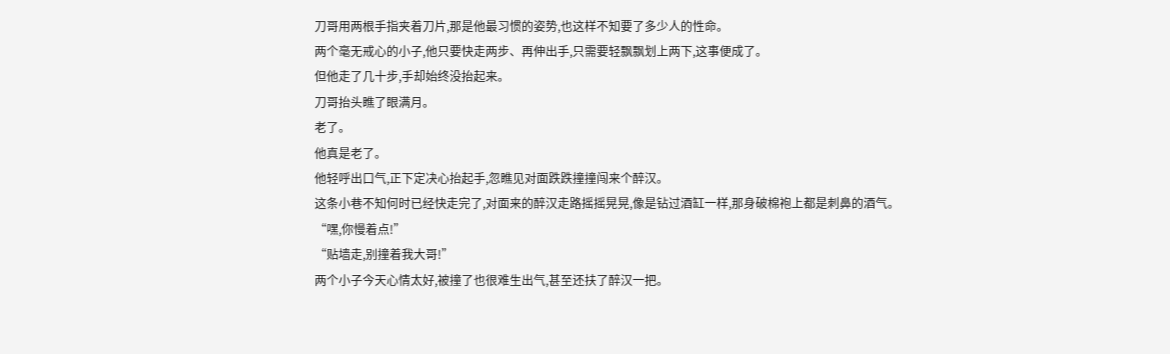刀哥用两根手指夹着刀片,那是他最习惯的姿势,也这样不知要了多少人的性命。
两个毫无戒心的小子,他只要快走两步、再伸出手,只需要轻飘飘划上两下,这事便成了。
但他走了几十步,手却始终没抬起来。
刀哥抬头瞧了眼满月。
老了。
他真是老了。
他轻呼出口气,正下定决心抬起手,忽瞧见对面跌跌撞撞闯来个醉汉。
这条小巷不知何时已经快走完了,对面来的醉汉走路摇摇晃晃,像是钻过酒缸一样,那身破棉袍上都是刺鼻的酒气。
“嘿,你慢着点!”
“贴墙走,别撞着我大哥!”
两个小子今天心情太好,被撞了也很难生出气,甚至还扶了醉汉一把。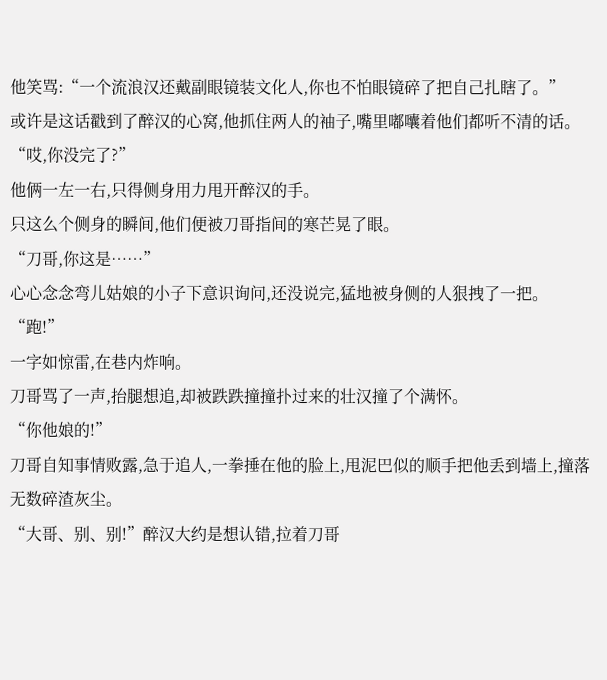他笑骂:“一个流浪汉还戴副眼镜装文化人,你也不怕眼镜碎了把自己扎瞎了。”
或许是这话戳到了醉汉的心窝,他抓住两人的袖子,嘴里嘟囔着他们都听不清的话。
“哎,你没完了?”
他俩一左一右,只得侧身用力甩开醉汉的手。
只这么个侧身的瞬间,他们便被刀哥指间的寒芒晃了眼。
“刀哥,你这是……”
心心念念弯儿姑娘的小子下意识询问,还没说完,猛地被身侧的人狠拽了一把。
“跑!”
一字如惊雷,在巷内炸响。
刀哥骂了一声,抬腿想追,却被跌跌撞撞扑过来的壮汉撞了个满怀。
“你他娘的!”
刀哥自知事情败露,急于追人,一拳捶在他的脸上,甩泥巴似的顺手把他丢到墙上,撞落无数碎渣灰尘。
“大哥、别、别!”醉汉大约是想认错,拉着刀哥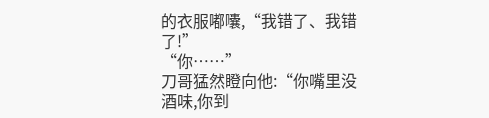的衣服嘟囔,“我错了、我错了!”
“你……”
刀哥猛然瞪向他:“你嘴里没酒味,你到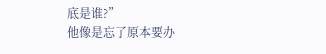底是谁?”
他像是忘了原本要办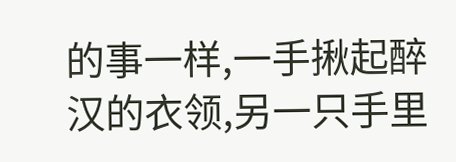的事一样,一手揪起醉汉的衣领,另一只手里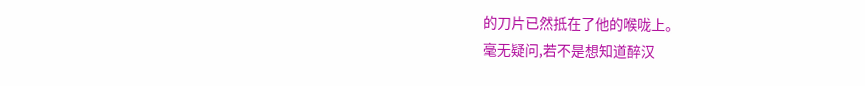的刀片已然抵在了他的喉咙上。
毫无疑问,若不是想知道醉汉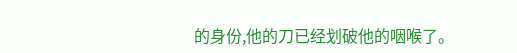的身份,他的刀已经划破他的咽喉了。